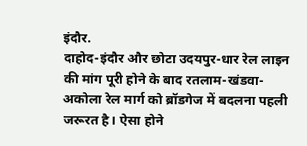इंदौर.
दाहोद-इंदौर और छोटा उदयपुर-धार रेल लाइन की मांग पूरी होने के बाद रतलाम-खंडवा-अकोला रेल मार्ग को ब्रॉडगेज में बदलना पहली जरूरत है। ऐसा होने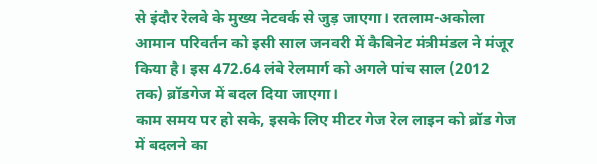से इंदौर रेलवे के मुख्य नेटवर्क से जुड़ जाएगा। रतलाम-अकोला आमान परिवर्तन को इसी साल जनवरी में कैबिनेट मंत्रीमंडल ने मंजूर किया है। इस 472.64 लंबे रेलमार्ग को अगले पांच साल (2012 तक) ब्रॉडगेज में बदल दिया जाएगा।
काम समय पर हो सके, इसके लिए मीटर गेज रेल लाइन को ब्रॉड गेज में बदलने का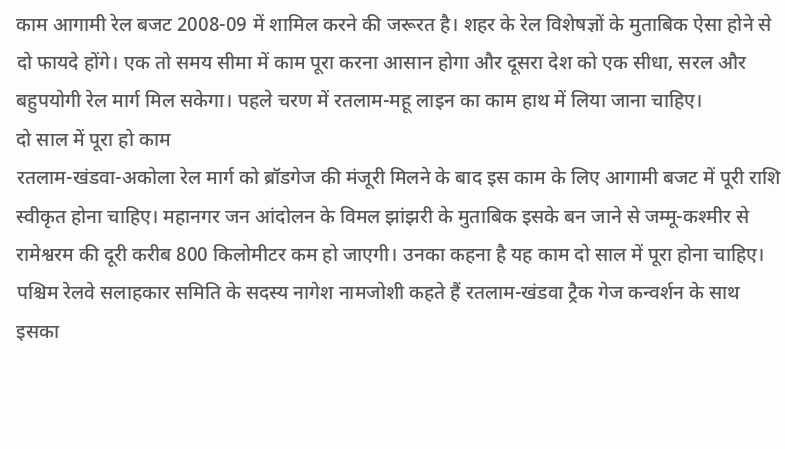काम आगामी रेल बजट 2008-09 में शामिल करने की जरूरत है। शहर के रेल विशेषज्ञों के मुताबिक ऐसा होने से दो फायदे होंगे। एक तो समय सीमा में काम पूरा करना आसान होगा और दूसरा देश को एक सीधा, सरल और बहुपयोगी रेल मार्ग मिल सकेगा। पहले चरण में रतलाम-महू लाइन का काम हाथ में लिया जाना चाहिए।
दो साल में पूरा हो काम
रतलाम-खंडवा-अकोला रेल मार्ग को ब्रॉडगेज की मंजूरी मिलने के बाद इस काम के लिए आगामी बजट में पूरी राशि स्वीकृत होना चाहिए। महानगर जन आंदोलन के विमल झांझरी के मुताबिक इसके बन जाने से जम्मू-कश्मीर से रामेश्वरम की दूरी करीब 800 किलोमीटर कम हो जाएगी। उनका कहना है यह काम दो साल में पूरा होना चाहिए। पश्चिम रेलवे सलाहकार समिति के सदस्य नागेश नामजोशी कहते हैं रतलाम-खंडवा ट्रैक गेज कन्वर्शन के साथ इसका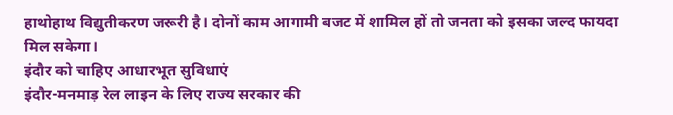हाथोहाथ विद्युतीकरण जरूरी है। दोनों काम आगामी बजट में शामिल हों तो जनता को इसका जल्द फायदा मिल सकेगा।
इंदौर को चाहिए आधारभूत सुविधाएं
इंदौर-मनमाड़ रेल लाइन के लिए राज्य सरकार की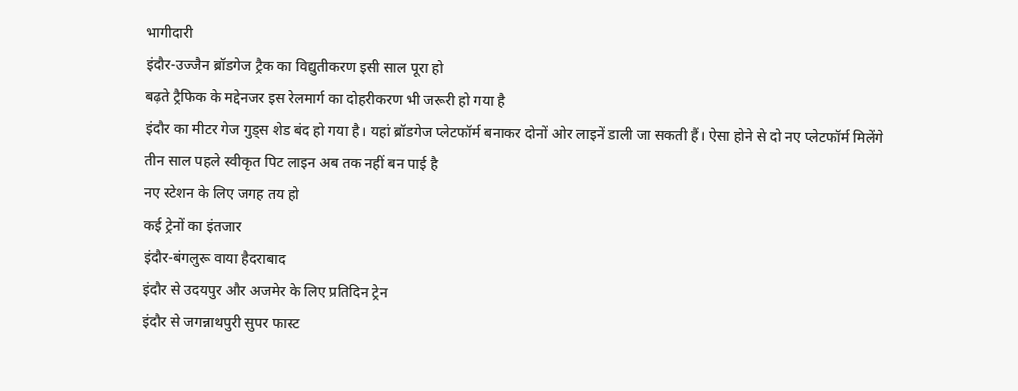भागीदारी
इंदौर-उज्जैन ब्रॉडगेज ट्रैक का विद्युतीकरण इसी साल पूरा हो
बढ़ते ट्रैफिक के मद्देनजर इस रेलमार्ग का दोहरीकरण भी जरूरी हो गया है
इंदौर का मीटर गेज गुड्स शेड बंद हो गया है। यहां ब्रॉडगेज प्लेटफॉर्म बनाकर दोनों ओर लाइनें डाली जा सकती हैं। ऐसा होने से दो नए प्लेटफॉर्म मिलेंगे
तीन साल पहले स्वीकृत पिट लाइन अब तक नहीं बन पाई है
नए स्टेशन के लिए जगह तय हो
कई ट्रेनों का इंतजार
इंदौर-बंगलुरू वाया हैदराबाद
इंदौर से उदयपुर और अजमेर के लिए प्रतिदिन ट्रेन
इंदौर से जगन्नाथपुरी सुपर फास्ट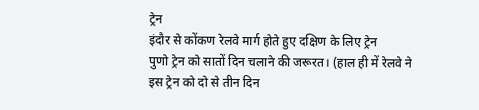ट्रेन
इंदौर से कोंकण रेलवे मार्ग होते हुए दक्षिण के लिए ट्रेन
पुणो ट्रेन को सातों दिन चलाने की जरूरत। (हाल ही में रेलवे ने इस ट्रेन को दो से तीन दिन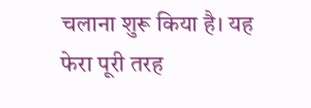चलाना शुरू किया है। यह फेरा पूरी तरह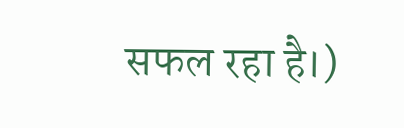सफल रहा है।)